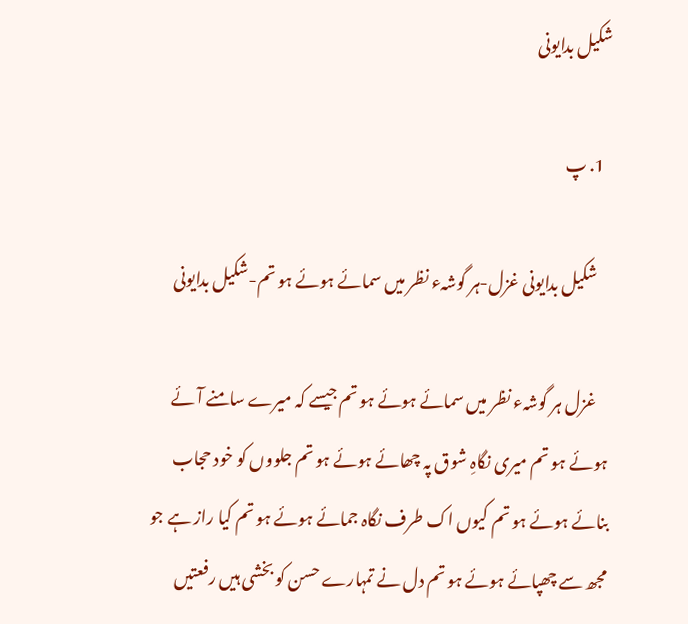شکیل بدایونی

  1. پ

    شکیل بدایونی غزل-ہر گوشہء نظر میں سمائے ہوئے ہو تم-شکیل بدایونی

    غزل ہر گوشہء نظر میں سمائے ہوئے ہو تم جیسے کہ میرے سامنے آئے ہوئے ہو تم میری نگاہِ شوق پہ چھائے ہوئے ہو تم جلووں کو خود حجاب بنائے ہوئے ہو تم کیوں اک طرف نگاہ جمائے ہوئے ہو تم کیا راز ہے جو مجھ سے چھپائے ہوئے ہو تم دل نے تمہارے حسن کو بخشی ہیں رفعتیں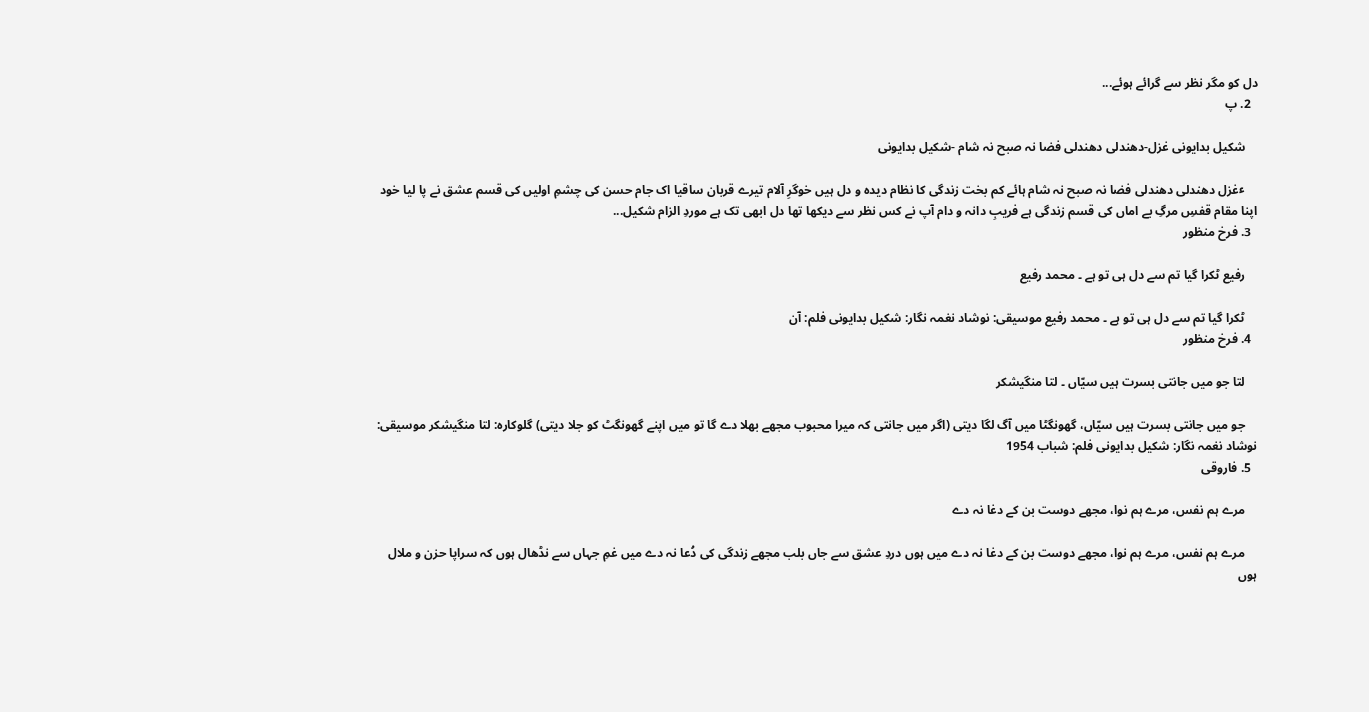دل کو مگر نظر سے گرائے ہوئے...
  2. پ

    شکیل بدایونی غزل-دھندلی دھندلی فضا نہ صبح نہ شام -شکیل بدایونی

    ٴغزل دھندلی دھندلی فضا نہ صبح نہ شام ہائے کم بخت زندگی کا نظام دیدہ و دل ہیں خوگرِ آلام تیرے قربان ساقیا اک جام حسن کی چشمِ اولیں کی قسم عشق نے پا لیا خود اپنا مقام قفسِ مرگِ بے اماں کی قسم زندگی ہے فریبِ دانہ و دام آپ نے کس نظر سے دیکھا تھا دل ابھی تک ہے موردِ الزام شکیل...
  3. فرخ منظور

    رفیع ٹکرا گیا تم سے دل ہی تو ہے ۔ محمد رفیع

    ٹکرا گیا تم سے دل ہی تو ہے ۔ محمد رفیع موسیقی: نوشاد نغمہ نگار: شکیل بدایونی فلم: آن
  4. فرخ منظور

    لتا جو میں جانتی بسرت ہیں سیّاں ۔ لتا منگیشکر

    جو میں جانتی بسرت ہیں سیّاں، گھونگٹا میں آگ لگا دیتی (اگر میں جانتی کہ میرا محبوب مجھے بھلا دے گا تو میں اپنے گھونگٹ کو جلا دیتی) گلوکارہ: لتا منگیشکر موسیقی: نوشاد نغمہ نگار: شکیل بدایونی فلم: شباب 1954
  5. فاروقی

    مرے ہم نفس، مرے ہم نوا، مجھے دوست بن کے دغا نہ دے

    مرے ہم نفس، مرے ہم نوا، مجھے دوست بن کے دغا نہ دے میں ہوں دردِ عشق سے جاں بلب مجھے زندگی کی دُعا نہ دے میں غمِ جہاں سے نڈھال ہوں کہ سراپا حزن و ملال ہوں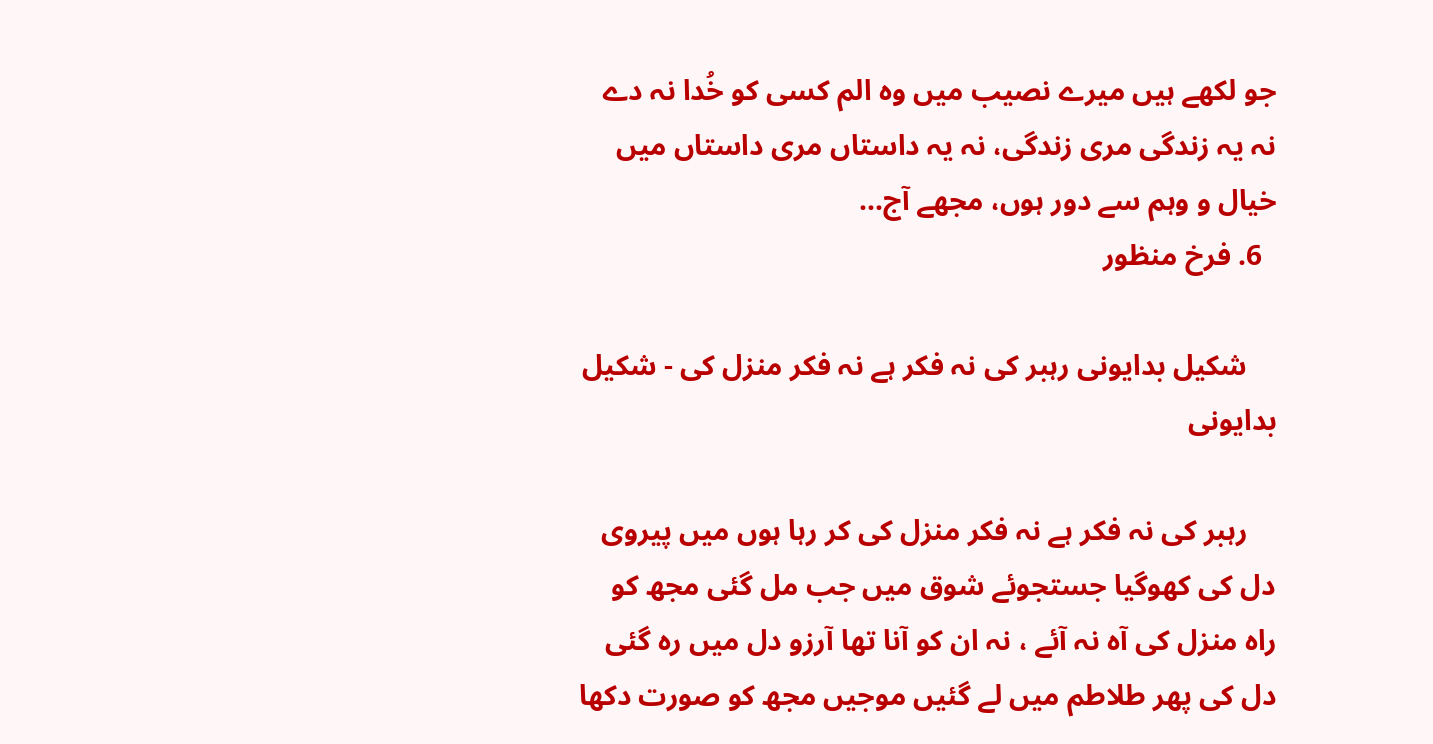جو لکھے ہیں میرے نصیب میں وہ الم کسی کو خُدا نہ دے نہ یہ زندگی مری زندگی، نہ یہ داستاں مری داستاں میں خیال و وہم سے دور ہوں، مجھے آج...
  6. فرخ منظور

    شکیل بدایونی رہبر کی نہ فکر ہے نہ فکر منزل کی - شکیل بدایونی

    رہبر کی نہ فکر ہے نہ فکر منزل کی کر رہا ہوں میں پیروی دل کی کھوگیا جستجوئے شوق میں جب مل گئی مجھ کو راہ منزل کی آہ نہ آئے ، نہ ان کو آنا تھا آرزو دل میں رہ گئی دل کی پھر طلاطم میں لے گئیں موجیں مجھ کو صورت دکھا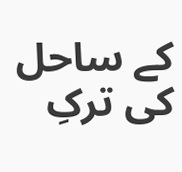کے ساحل کی ترکِ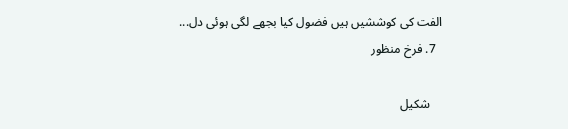الفت کی کوششیں ہیں فضول کیا بجھے لگی ہوئی دل...
  7. فرخ منظور

    شکیل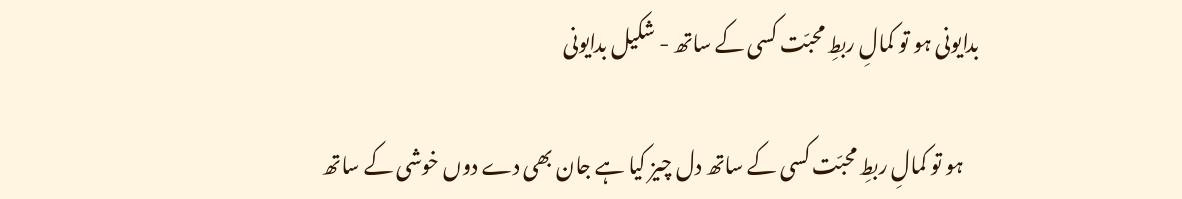بدایونی ہو تو کمالِ ربطِ محبّت کسی کے ساتھ - شکیل بدایونی

    ہو تو کمالِ ربطِ محبّت کسی کے ساتھ دل چیز کیا ہے جان بھی دے دوں خوشی کے ساتھ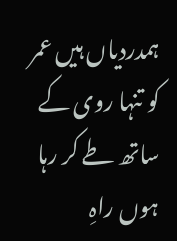ہمدردیاں ہیں عمر کو تنہا روی کے ساتھ طے کر رہا ہوں راہِ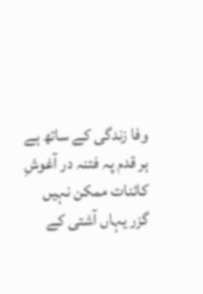وفا زندگی کے ساتھ ہے ہر قدم پہ فتنہ در آغوشِ کائنات ممکن نہیں گزر یہاں آشتی کے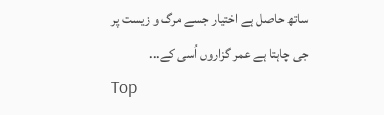ساتھ حاصل ہے اختیار جسے مرگ و زیست پر جی چاہتا ہے عمر گزاروں اُسی کے...
Top